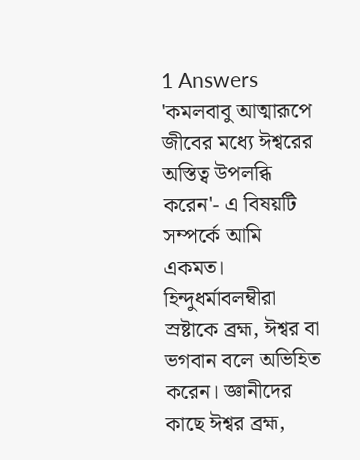1 Answers
'কমলবাবু আত্মারূপে জীবের মধ্যে ঈশ্বরের অস্তিত্ব উপলব্ধি করেন'- এ বিষয়টি সম্পর্কে আমি একমত।
হিন্দুধর্মাবলম্বীরা স্রষ্টাকে ব্রহ্ম, ঈশ্বর বা ভগবান বলে অভিহিত করেন। জ্ঞানীদের কাছে ঈশ্বর ব্রহ্ম,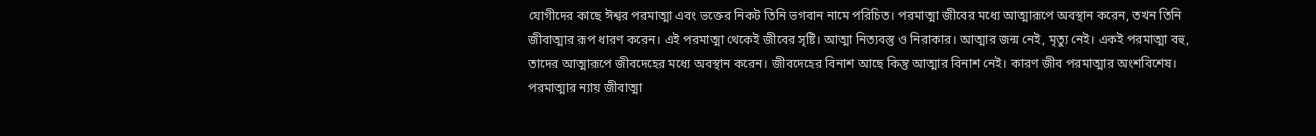যোগীদের কাছে ঈশ্বর পরমাত্মা এবং ভক্তের নিকট তিনি ভগবান নামে পরিচিত। পরমাত্মা জীবের মধ্যে আত্মারূপে অবস্থান করেন, তখন তিনি জীবাত্মার রূপ ধারণ করেন। এই পরমাত্মা থেকেই জীবের সৃষ্টি। আত্মা নিত্যবস্তু ও নিরাকার। আত্মার জন্ম নেই, মৃত্যু নেই। একই পরমাত্মা বহু, তাদের আত্মারূপে জীবদেহের মধ্যে অবস্থান করেন। জীবদেহের বিনাশ আছে কিন্তু আত্মার বিনাশ নেই। কারণ জীব পরমাত্মার অংশবিশেষ। পরমাত্মার ন্যায় জীবাত্মা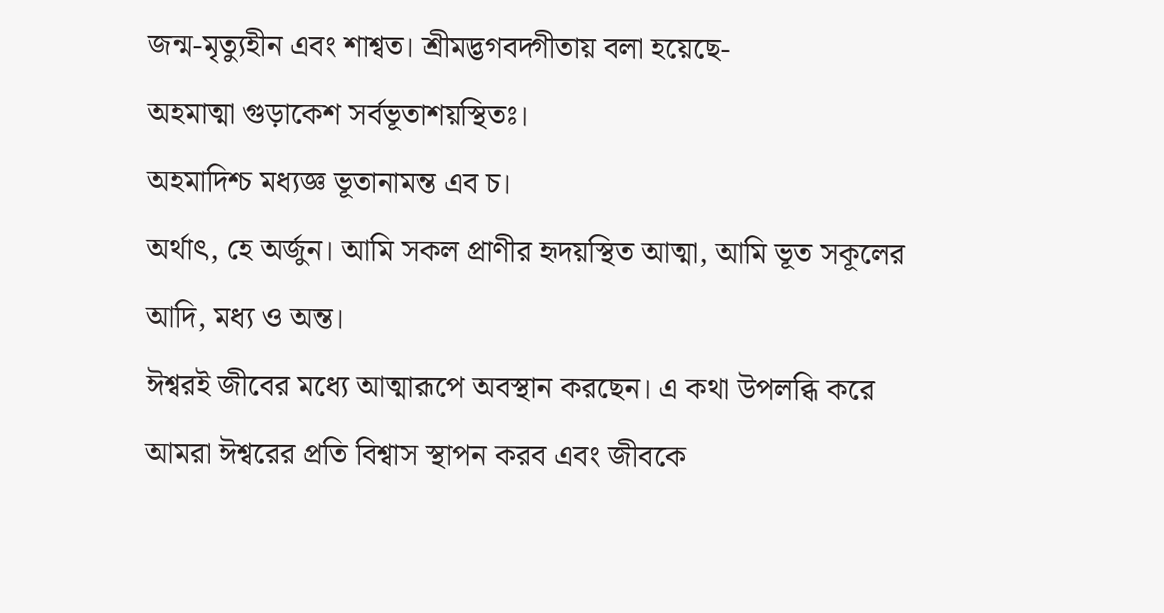জন্ম-মৃত্যুহীন এবং শাশ্বত। শ্রীমদ্ভগবদ্গীতায় বলা হয়েছে-
অহমাত্মা গুড়াকেশ সর্বভূতাশয়স্থিতঃ।
অহমাদিশ্চ মধ্যজ্ঞ ভূতানামন্ত এব চ।
অর্থাৎ, হে অর্জুন। আমি সকল প্রাণীর হৃদয়স্থিত আত্মা, আমি ভূত সকূলের আদি, মধ্য ও অন্ত।
ঈশ্বরই জীবের মধ্যে আত্মারূপে অবস্থান করছেন। এ কথা উপলব্ধি করে আমরা ঈশ্বরের প্রতি বিশ্বাস স্থাপন করব এবং জীবকে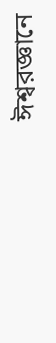ঈশ্বরজ্ঞানে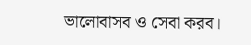ভালোবাসব ও সেবা করব।